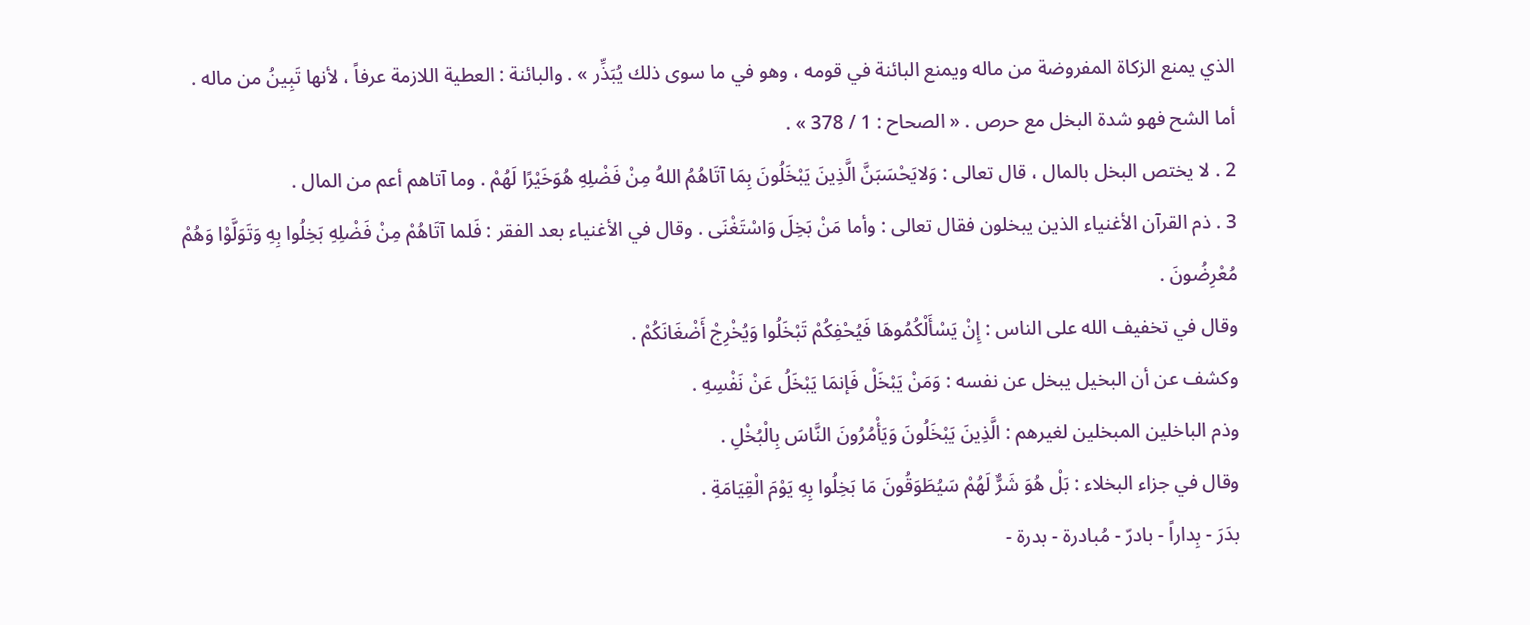الذي يمنع الزكاة المفروضة من ماله ويمنع البائنة في قومه ، وهو في ما سوى ذلك يُبَذِّر » . والبائنة : العطية اللازمة عرفاً ، لأنها تَبِينُ من ماله .
أما الشح فهو شدة البخل مع حرص . « الصحاح : 1 / 378 » .
2 . لا يختص البخل بالمال ، قال تعالى : وَلايَحْسَبَنَّ الَّذِينَ يَبْخَلُونَ بِمَا آتَاهُمُ اللهُ مِنْ فَضْلِهِ هُوَخَيْرًا لَهُمْ . وما آتاهم أعم من المال .
3 . ذم القرآن الأغنياء الذين يبخلون فقال تعالى : وأما مَنْ بَخِلَ وَاسْتَغْنَى . وقال في الأغنياء بعد الفقر : فَلما آتَاهُمْ مِنْ فَضْلِهِ بَخِلُوا بِهِ وَتَوَلَّوْا وَهُمْ مُعْرِضُونَ .
وقال في تخفيف الله على الناس : إِنْ يَسْأَلْكُمُوهَا فَيُحْفِكُمْ تَبْخَلُوا وَيُخْرِجْ أَضْغَانَكُمْ .
وكشف عن أن البخيل يبخل عن نفسه : وَمَنْ يَبْخَلْ فَإنمَا يَبْخَلُ عَنْ نَفْسِهِ .
وذم الباخلين المبخلين لغيرهم : الَّذِينَ يَبْخَلُونَ وَيَأْمُرُونَ النَّاسَ بِالْبُخْلِ .
وقال في جزاء البخلاء : بَلْ هُوَ شَرٌّ لَهُمْ سَيُطَوَقُونَ مَا بَخِلُوا بِهِ يَوْمَ الْقِيَامَةِ .
بدَرَ - بِداراً - بادرّ - مُبادرة - بدرة -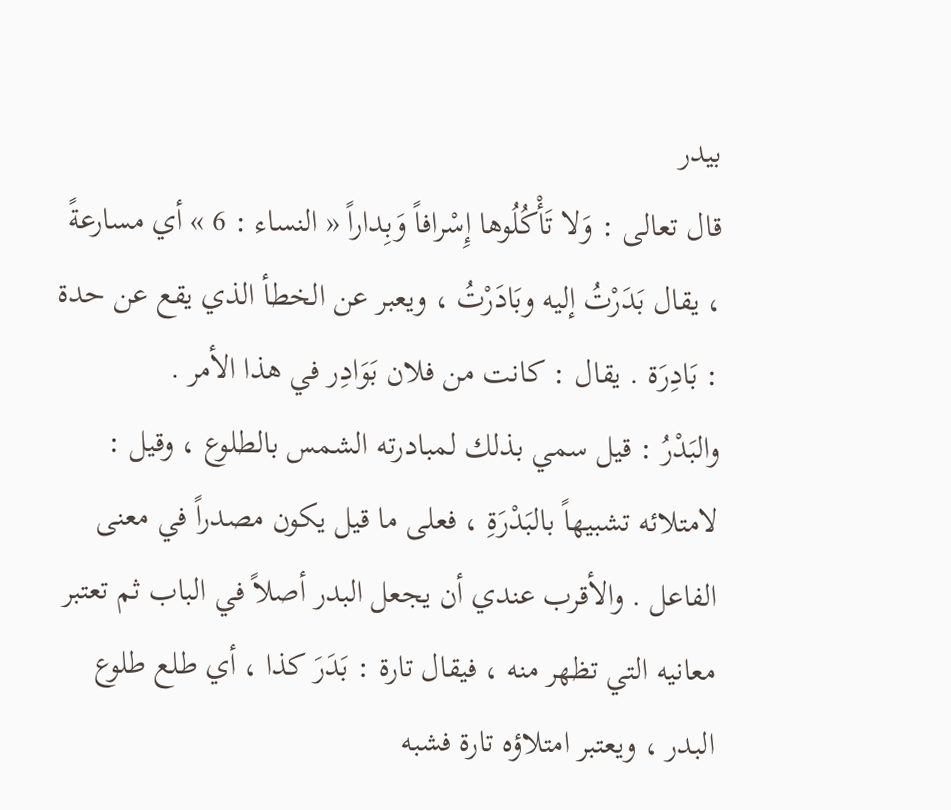بيدر
قال تعالى : وَلا تَأْكُلُوها إِسْرافاً وَبِداراً « النساء : 6 » أي مسارعةً ، يقال بَدَرْتُ إليه وبَادَرْتُ ، ويعبر عن الخطأ الذي يقع عن حدة : بَادِرَة . يقال : كانت من فلان بَوَادِر في هذا الأمر .
والبَدْرُ : قيل سمي بذلك لمبادرته الشمس بالطلوع ، وقيل : لامتلائه تشبيهاً بالبَدْرَةِ ، فعلى ما قيل يكون مصدراً في معنى الفاعل . والأقرب عندي أن يجعل البدر أصلاً في الباب ثم تعتبر معانيه التي تظهر منه ، فيقال تارة : بَدَرَ كذا ، أي طلع طلوع البدر ، ويعتبر امتلاؤه تارة فشبه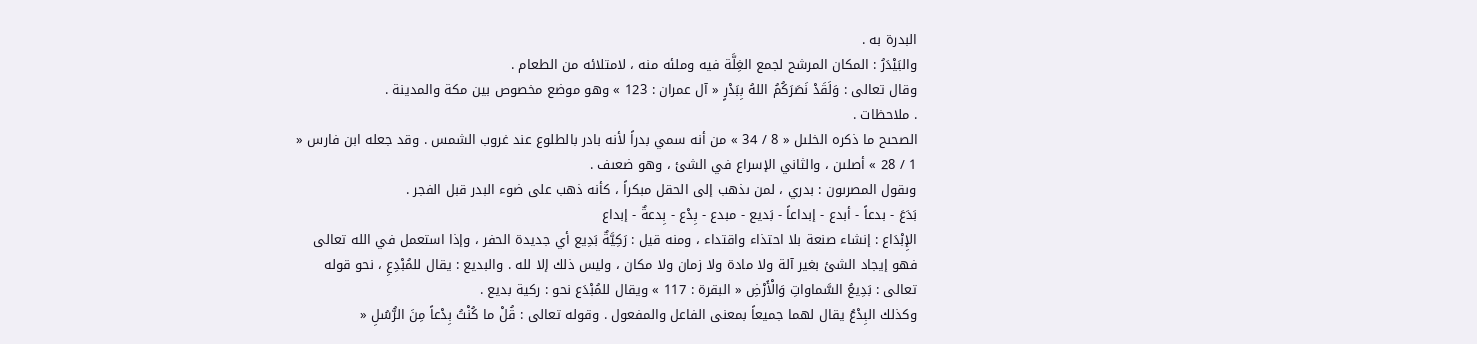البدرة به .
والبَيْدَرُ : المكان المرشح لجمع الغِلَّة فيه وملئه منه ، لامتلائه من الطعام .
وقال تعالى : وَلَقَدْ نَصَرَكُمُ اللهُ بِبَدْرٍ « آل عمران : 123 » وهو موضع مخصوص بين مكة والمدينة .
. ملاحظات .
الصحىح ما ذكره الخلىل « 8 / 34 » من أنه سمي بدراً لأنه بادر بالطلوع عند غروب الشمس . وقد جعله ابن فارس « 1 / 28 » أصلىن ، والثاني الإسراع في الشئ ، وهو ضعىف .
وىقول المصرىون : بدري ، لمن ىذهب إلى الحقل مبكراً ، كأنه ذهب على ضوء البدر قبل الفجر .
بَدَعَ - بدعاً - أبدع - إبداعاً - بَديع - مبدع - بِدْع - بِدعةٌ - إبداع
الإِبْدَاع : إنشاء صنعة بلا احتذاء واقتداء ، ومنه قيل : رَكِيَّةٌ بَدِيع أي جديدة الحفر ، وإذا استعمل في الله تعالى فهو إيجاد الشئ بغير آلة ولا مادة ولا زمان ولا مكان ، وليس ذلك إلا لله . والبديع : يقال للمُبْدِعِ ، نحو قوله تعالى : بَدِيعُ السَّماواتِ وَالْأَرْضِ « البقرة : 117 » ويقال للمُبْدَع نحو : ركية بديع .
وكذلك البِدْعُ يقال لهما جميعاً بمعنى الفاعل والمفعول . وقوله تعالى : قُلْ ما كُنْتُ بِدْعاً مِنَ الرُّسُلِ «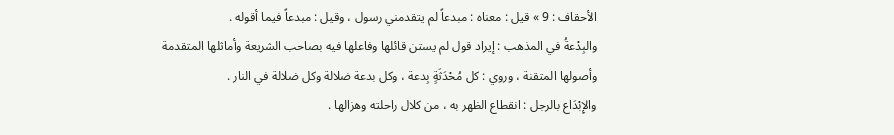الأحقاف : 9 » قيل : معناه : مبدعاً لم يتقدمني رسول ، وقيل : مبدعاً فيما أقوله .
والبِدْعةُ في المذهب : إيراد قول لم يستن قائلها وفاعلها فيه بصاحب الشريعة وأماثلها المتقدمة وأصولها المتقنة ، وروي : كل مُحْدَثَةٍ بِدعة ، وكل بدعة ضلالة وكل ضلالة في النار .
والإِبْدَاع بالرجل : انقطاع الظهر به ، من كلال راحلته وهزالها .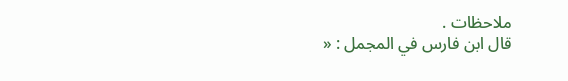ملاحظات .
قال ابن فارس في المجمل : «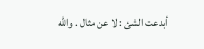أبدعت الشئ : لا عن مثال . والله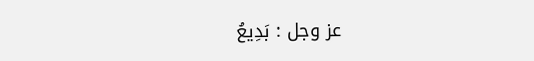عز وجل : بَدِيعُ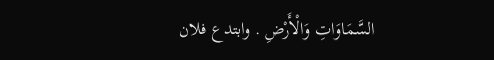السَّمَاوَاتِ وَالْأَرْضِ . وابتدع فلان